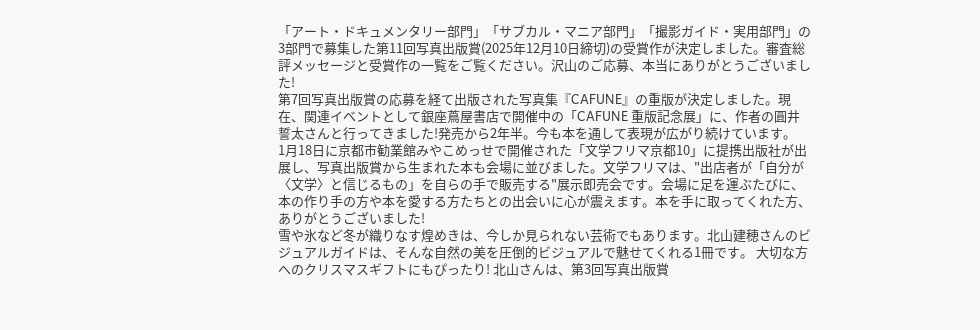「アート・ドキュメンタリー部門」「サブカル・マニア部門」「撮影ガイド・実用部門」の3部門で募集した第11回写真出版賞(2025年12月10日締切)の受賞作が決定しました。審査総評メッセージと受賞作の一覧をご覧ください。沢山のご応募、本当にありがとうございました!
第7回写真出版賞の応募を経て出版された写真集『CAFUNE』の重版が決定しました。現在、関連イベントとして銀座蔦屋書店で開催中の「CAFUNE 重版記念展」に、作者の圓井誓太さんと行ってきました!発売から2年半。今も本を通して表現が広がり続けています。
1月18日に京都市勧業館みやこめっせで開催された「文学フリマ京都10」に提携出版社が出展し、写真出版賞から生まれた本も会場に並びました。文学フリマは、"出店者が「自分が〈文学〉と信じるもの」を自らの手で販売する"展示即売会です。会場に足を運ぶたびに、本の作り手の方や本を愛する方たちとの出会いに心が震えます。本を手に取ってくれた方、ありがとうございました!
雪や氷など冬が織りなす煌めきは、今しか見られない芸術でもあります。北山建穂さんのビジュアルガイドは、そんな自然の美を圧倒的ビジュアルで魅せてくれる1冊です。 大切な方へのクリスマスギフトにもぴったり! 北山さんは、第3回写真出版賞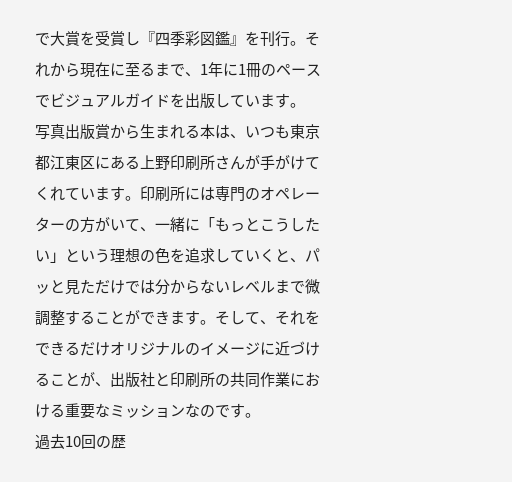で大賞を受賞し『四季彩図鑑』を刊行。それから現在に至るまで、1年に1冊のペースでビジュアルガイドを出版しています。
写真出版賞から生まれる本は、いつも東京都江東区にある上野印刷所さんが手がけてくれています。印刷所には専門のオペレーターの方がいて、一緒に「もっとこうしたい」という理想の色を追求していくと、パッと見ただけでは分からないレベルまで微調整することができます。そして、それをできるだけオリジナルのイメージに近づけることが、出版社と印刷所の共同作業における重要なミッションなのです。
過去10回の歴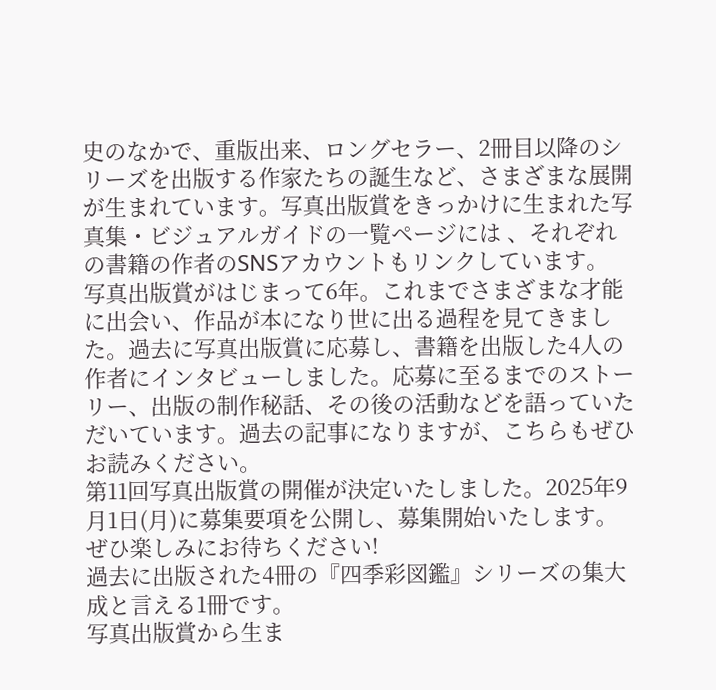史のなかで、重版出来、ロングセラー、2冊目以降のシリーズを出版する作家たちの誕生など、さまざまな展開が生まれています。写真出版賞をきっかけに生まれた写真集・ビジュアルガイドの一覧ページには 、それぞれの書籍の作者のSNSアカウントもリンクしています。
写真出版賞がはじまって6年。これまでさまざまな才能に出会い、作品が本になり世に出る過程を見てきました。過去に写真出版賞に応募し、書籍を出版した4人の作者にインタビューしました。応募に至るまでのストーリー、出版の制作秘話、その後の活動などを語っていただいています。過去の記事になりますが、こちらもぜひお読みください。
第11回写真出版賞の開催が決定いたしました。2025年9月1日(月)に募集要項を公開し、募集開始いたします。 ぜひ楽しみにお待ちください!
過去に出版された4冊の『四季彩図鑑』シリーズの集大成と言える1冊です。
写真出版賞から生ま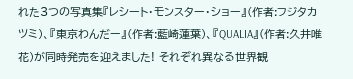れた3つの写真集『レシート・モンスター・ショー』(作者:フジタカツミ)、『東京わんだー』(作者:藍崎蓮葉)、『QUALIA』(作者:久井唯花)が同時発売を迎えました! それぞれ異なる世界観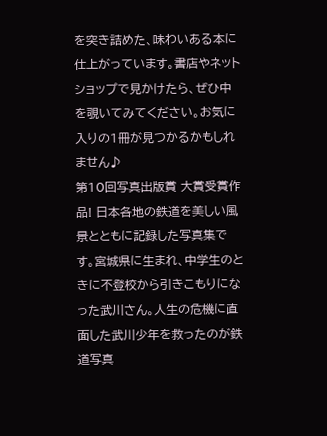を突き詰めた、味わいある本に仕上がっています。書店やネットショップで見かけたら、ぜひ中を覗いてみてください。お気に入りの1冊が見つかるかもしれません♪
第10回写真出版賞 大賞受賞作品! 日本各地の鉄道を美しい風景とともに記録した写真集です。宮城県に生まれ、中学生のときに不登校から引きこもりになった武川さん。人生の危機に直面した武川少年を救ったのが鉄道写真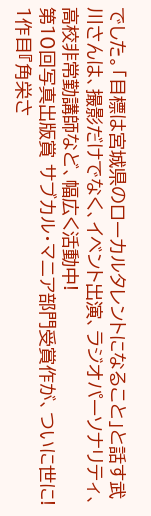でした。「目標は宮城県のローカルタレントになること」と話す武川さんは、撮影だけでなく、イベント出演、ラジオパーソナリティ、高校非常勤講師など、幅広く活動中!
第10回写真出版賞 サブカル・マニア部門受賞作が、ついに世に! 1作目『角栄さ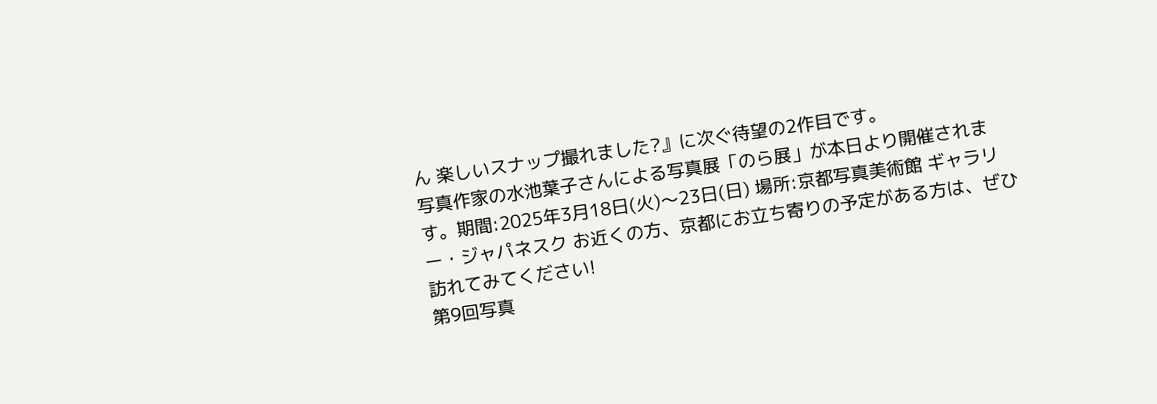ん 楽しいスナップ撮れました?』に次ぐ待望の2作目です。
写真作家の水池葉子さんによる写真展「のら展」が本日より開催されます。期間:2025年3月18日(火)〜23日(日) 場所:京都写真美術館 ギャラリー・ジャパネスク お近くの方、京都にお立ち寄りの予定がある方は、ぜひ訪れてみてください!
第9回写真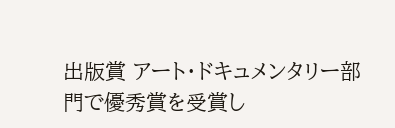出版賞 アート・ドキュメンタリー部門で優秀賞を受賞し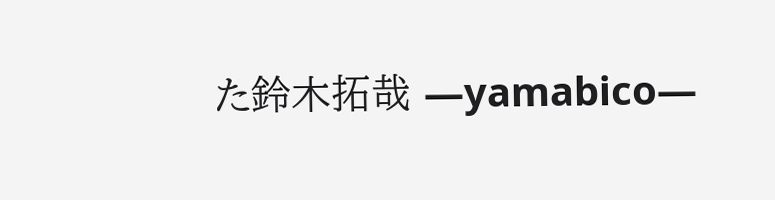た鈴木拓哉 ―yamabico―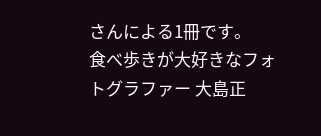さんによる1冊です。
食べ歩きが大好きなフォトグラファー 大島正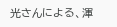光さんによる、渾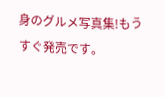身のグルメ写真集!もうすぐ発売です。